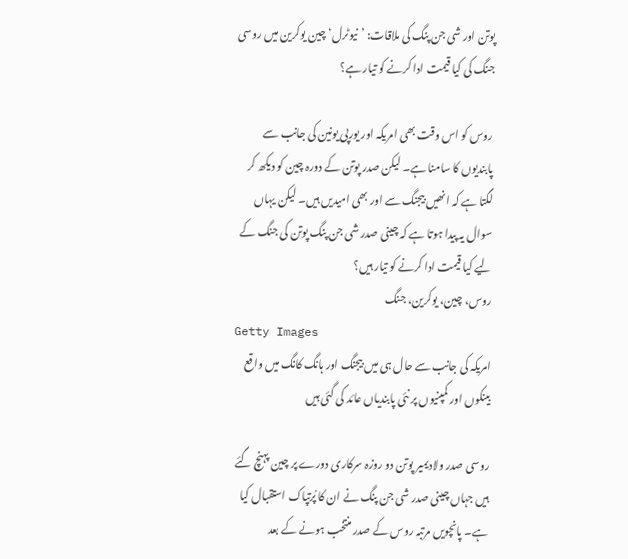پوتن اور شی جن پنگ کی ملاقات: ’نیوٹرل‘ چین یوکرین میں روسی جنگ کی کیا قیمت ادا کرنے کو تیار ہے؟

روس کو اس وقت بھی امریکہ اور یورپی یونین کی جانب سے پابندیوں کا سامنا ہے۔ لیکن صدر پوتن کے دورہ چین کو دیکھ کر لگتا ہے کہ انھیں بیجنگ سے اور بھی امیدیں ہیں۔ لیکن یہاں سوال یہ پیدا ہوتا ہے کہ چینی صدر شی جن پنگ پوتن کی جنگ کے لیے کیا قیمت ادا کرنے کو تیار ہیں؟
روس، چین، یوکرین، جنگ
Getty Images
امریکہ کی جانب سے حال ہی میں بیجنگ اور ہانگ کانگ میں واقع بینکوں اور کمپنیوں پر نئی پابندیاں عائد کی گئی ہیں

روسی صدر ولادیمیر پوتن دو روزہ سرکاری دورے پر چین پہنچ گئے ہیں جہاں چینی صدر شی جن پنگ نے ان کا پُرتپاک استقبال کیا ہے۔ پانچویں مرتبہ روس کے صدر منتخب ہونے کے بعد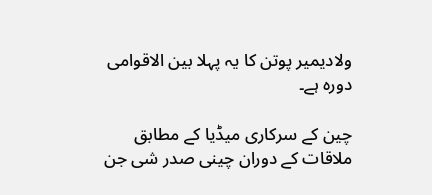ولادیمیر پوتن کا یہ پہلا بین الاقوامی دورہ ہے۔

چین کے سرکاری میڈیا کے مطابق ملاقات کے دوران چینی صدر شی جن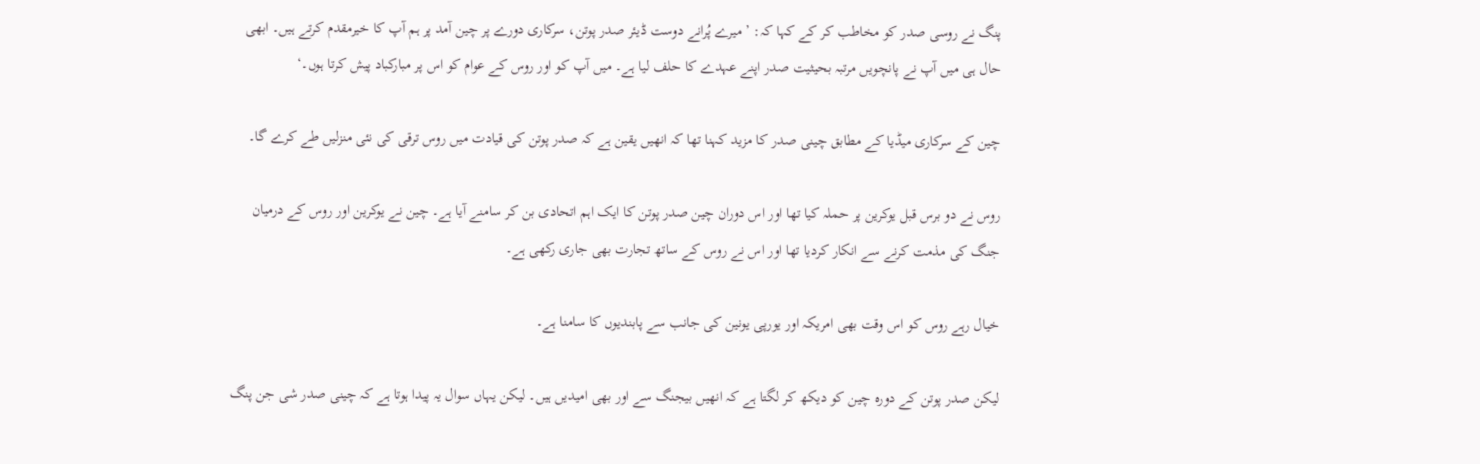پنگ نے روسی صدر کو مخاطب کر کے کہا کہ: ’ میرے پُرانے دوست ڈیئر صدر پوتن، سرکاری دورے پر چین آمد پر ہم آپ کا خیرمقدم کرتے ہیں۔ ابھی حال ہی میں آپ نے پانچویں مرتبہ بحیثیت صدر اپنے عہدے کا حلف لیا ہے۔ میں آپ کو اور روس کے عوام کو اس پر مبارکباد پیش کرتا ہوں۔‘

چین کے سرکاری میڈیا کے مطابق چینی صدر کا مزید کہنا تھا کہ انھیں یقین ہے کہ صدر پوتن کی قیادت میں روس ترقی کی نئی منزلیں طے کرے گا۔

روس نے دو برس قبل یوکرین پر حملہ کیا تھا اور اس دوران چین صدر پوتن کا ایک اہم اتحادی بن کر سامنے آیا ہے۔ چین نے یوکرین اور روس کے درمیان جنگ کی مذمت کرنے سے انکار کردیا تھا اور اس نے روس کے ساتھ تجارت بھی جاری رکھی ہے۔

خیال رہے روس کو اس وقت بھی امریکہ اور یورپی یونین کی جانب سے پابندیوں کا سامنا ہے۔

لیکن صدر پوتن کے دورہ چین کو دیکھ کر لگتا ہے کہ انھیں بیجنگ سے اور بھی امیدیں ہیں۔ لیکن یہاں سوال یہ پیدا ہوتا ہے کہ چینی صدر شی جن پنگ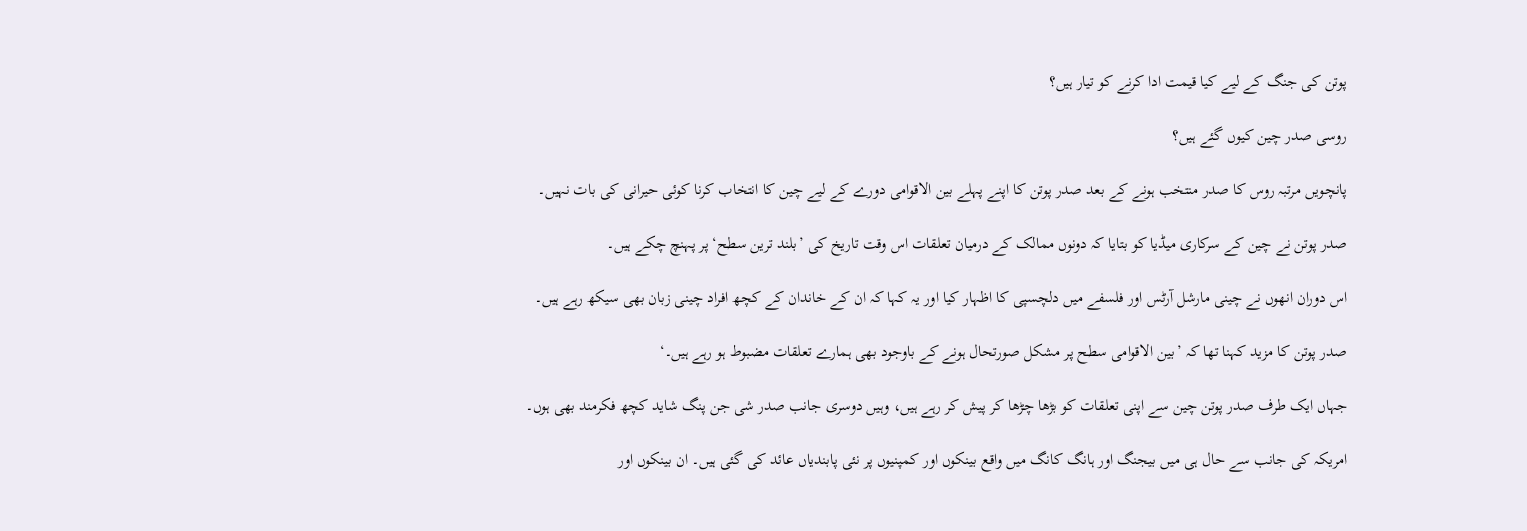پوتن کی جنگ کے لیے کیا قیمت ادا کرنے کو تیار ہیں؟

روسی صدر چین کیوں گئے ہیں؟

پانچویں مرتبہ روس کا صدر منتخب ہونے کے بعد صدر پوتن کا اپنے پہلے بین الاقوامی دورے کے لیے چین کا انتخاب کرنا کوئی حیرانی کی بات نہیں۔

صدر پوتن نے چین کے سرکاری میڈیا کو بتایا کہ دونوں ممالک کے درمیان تعلقات اس وقت تاریخ کی ’بلند ترین سطح‘ پر پہنچ چکے ہیں۔

اس دوران انھوں نے چینی مارشل آرٹس اور فلسفے میں دلچسپی کا اظہار کیا اور یہ کہا کہ ان کے خاندان کے کچھ افراد چینی زبان بھی سیکھ رہے ہیں۔

صدر پوتن کا مزید کہنا تھا کہ ’بین الاقوامی سطح پر مشکل صورتحال ہونے کے باوجود بھی ہمارے تعلقات مضبوط ہو رہے ہیں۔‘

جہاں ایک طرف صدر پوتن چین سے اپنی تعلقات کو بڑھا چڑھا کر پیش کر رہے ہیں، وہیں دوسری جانب صدر شی جن پنگ شاید کچھ فکرمند بھی ہوں۔

امریکہ کی جانب سے حال ہی میں بیجنگ اور ہانگ کانگ میں واقع بینکوں اور کمپنیوں پر نئی پابندیاں عائد کی گئی ہیں۔ ان بینکوں اور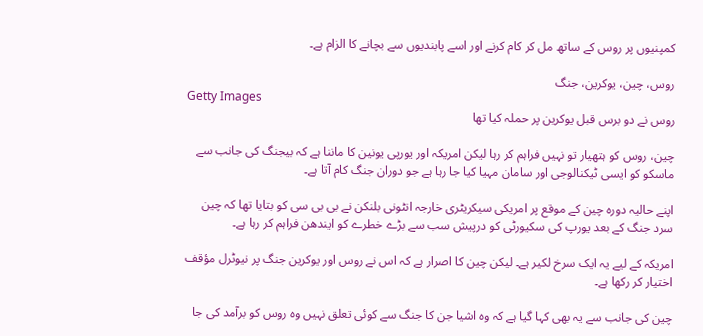کمپنیوں پر روس کے ساتھ مل کر کام کرنے اور اسے پابندیوں سے بچانے کا الزام ہے۔

روس، چین، یوکرین، جنگ
Getty Images
روس نے دو برس قبل یوکرین پر حملہ کیا تھا

چین، روس کو ہتھیار تو نہیں فراہم کر رہا لیکن امریکہ اور یورپی یونین کا ماننا ہے کہ بیجنگ کی جانب سے ماسکو کو ایسی ٹیکنالوجی اور سامان مہیا کیا جا رہا ہے جو دوران جنگ کام آتا ہے۔

اپنے حالیہ دورہ چین کے موقع پر امریکی سیکریٹری خارجہ انٹونی بلنکن نے بی بی سی کو بتایا تھا کہ چین سرد جنگ کے بعد یورپ کی سکیورٹی کو درپیش سب سے بڑے خطرے کو ایندھن فراہم کر رہا ہے۔

امریکہ کے لیے یہ ایک سرخ لکیر ہے۔ لیکن چین کا اصرار ہے کہ اس نے روس اور یوکرین جنگ پر نیوٹرل مؤقف اختیار کر رکھا ہے۔

چین کی جانب سے یہ بھی کہا گیا ہے کہ وہ اشیا جن کا جنگ سے کوئی تعلق نہیں وہ روس کو برآمد کی جا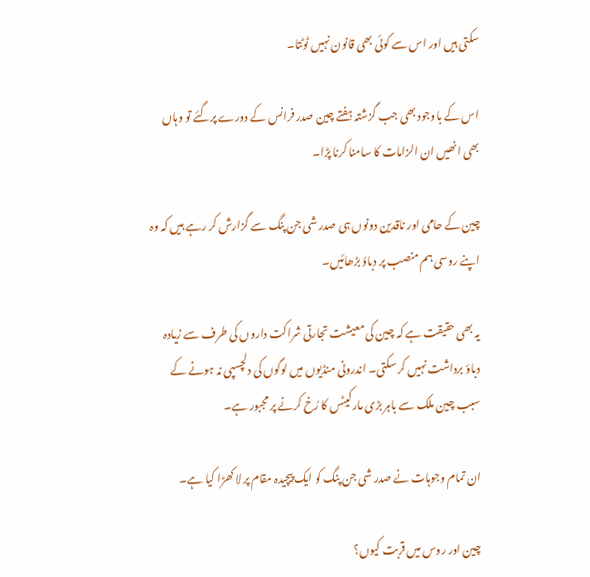سکتی ہیں اور اس سے کوئی بھی قانون نہیں ٹوٹتا۔

اس کے باوجود بھی جب گزشتہ ہفتے چین صدر فرانس کے دورے پرگئے تو وہاں بھی انھیں ان الزامات کا سامنا کرنا پڑا۔

چین کے حامی اور ناقدین دونوں ہی صدر شی جن پنگ سے گزارش کر رہے ہیں کہ وہ اپنے روسی ہم منصب پر دباؤ بڑھائیں۔

یہ بھی حقیقت ہے کہ چین کی معیشت تجارتی شراکت داروں کی طرف سے زیادہ دباؤ برداشت نہیں کر سکتی۔ اندرونی منڈیوں میں لوگوں کی دلچسپی نہ ہونے کے سبب چین ملک سے باہر بڑی مارکیٹس کا رُخ کرنے پر مجبور ہے۔

ان تمام وجوہات نے صدر شی جن پنگ کو ایک پیچیدہ مقام پر لا کھڑا کیا ہے۔

چین اور روس میں قربت کیوں؟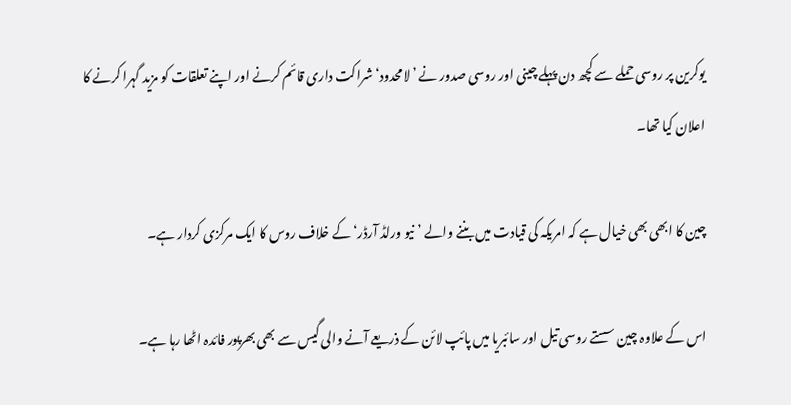یوکرین پر روسی حملے سے کچھ دن پہلے چینی اور روسی صدور نے ’لامحدود‘ شراکت داری قائم کرنے اور اپنے تعلقات کو مزید گہرا کرنے کا اعلان کیا تھا۔

چین کا ابھی بھی خیال ہے کہ امریکہ کی قیادت میں بننے والے ’نیو ورلڈ آرڈر‘ کے خلاف روس کا ایک مرکزی کردار ہے۔

اس کے علاوہ چین سستے روسی تیل اور سائبریا میں پائپ لائن کے ذریعے آنے والی گیس سے بھی بھرپور فائدہ اٹھا رہا ہے۔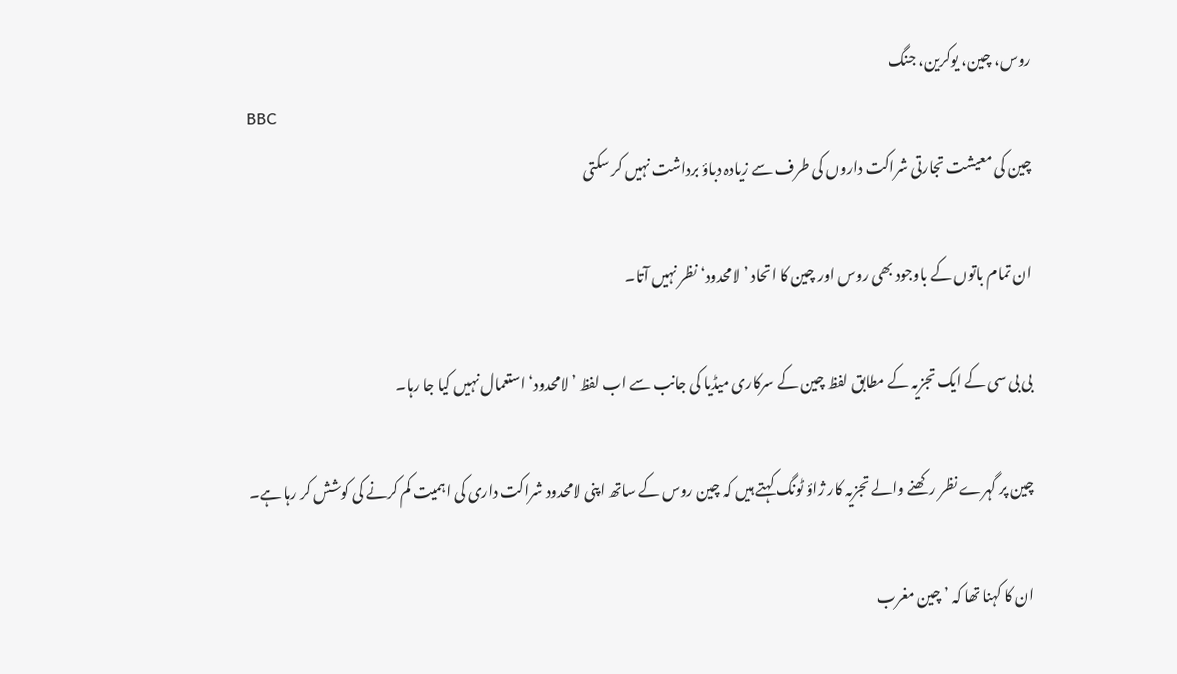روس، چین، یوکرین، جنگ
BBC
چین کی معیشت تجارتی شراکت داروں کی طرف سے زیادہ دباؤ برداشت نہیں کر سکتی

ان تمام باتوں کے باوجود بھی روس اور چین کا اتحاد ’لامحدود‘ نظر نہیں آتا۔

بی بی سی کے ایک تجزیہ کے مطابق لفظ چین کے سرکاری میڈیا کی جانب سے اب لفظ ’لامحدود‘ استعمال نہیں کیا جا رہا۔

چین پر گہرے نظر رکھنے والے تجزیہ کار ژاؤ ٹونگ کہتے ہیں کہ چین روس کے ساتھ اپنی لامحدود شراکت داری کی اہمیت کم کرنے کی کوشش کر رہا ہے۔

ان کا کہنا تھا کہ ’چین مغرب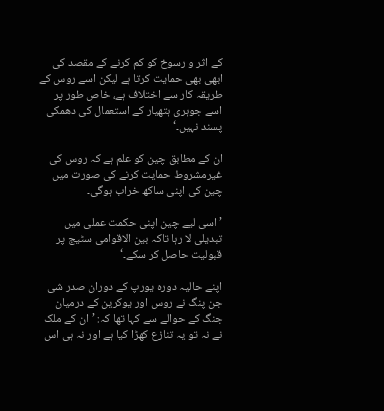کے اثر و رسوخ کو کم کرنے کے مقصد کی ابھی بھی حمایت کرتا ہے لیکن اسے روس کے طریقہ کار سے اختلاف ہے، خاص طور پر اسے جوہری ہتھیار کے استعمال کی دھمکی پسند نہیں۔‘

ان کے مطابق چین کو علم ہے کہ روس کی غیرمشروط حمایت کرنے کی صورت میں چین کی اپنی ساکھ خراب ہوگی۔

’اسی لیے چین اپنی حکمت عملی میں تبدیلی لا رہا تاکہ بین الاقوامی سٹیج پر قبولیت حاصل کر سکے۔‘

اپنے حالیہ دورہ یورپ کے دوران صدر شی جن پنگ نے روس اور یوکرین کے درمیان جنگ کے حوالے سے کہا تھا کہ: ’ان کے ملک نے نہ تو یہ تنازع کھڑا کیا ہے اور نہ ہی اس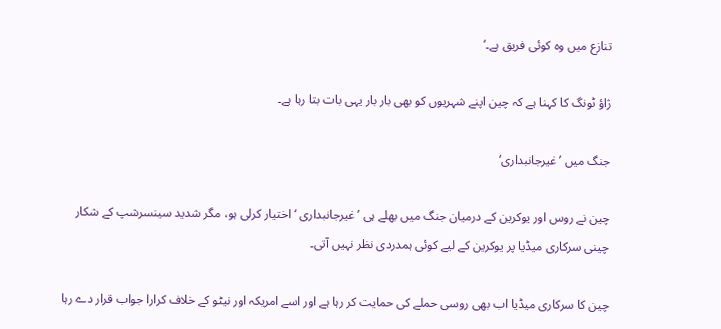تنازع میں وہ کوئی فریق ہے۔‘

ژاؤ ٹونگ کا کہنا ہے کہ چین اپنے شہریوں کو بھی بار بار یہی بات بتا رہا ہے۔

جنگ میں ’غیرجانبداری‘

چین نے روس اور یوکرین کے درمیان جنگ میں بھلے ہی ’غیرجانبداری ‘ اختیار کرلی ہو، مگر شدید سینسرشپ کے شکار چینی سرکاری میڈیا پر یوکرین کے لیے کوئی ہمدردی نظر نہیں آتی۔

چین کا سرکاری میڈیا اب بھی روسی حملے کی حمایت کر رہا ہے اور اسے امریکہ اور نیٹو کے خلاف کرارا جواب قرار دے رہا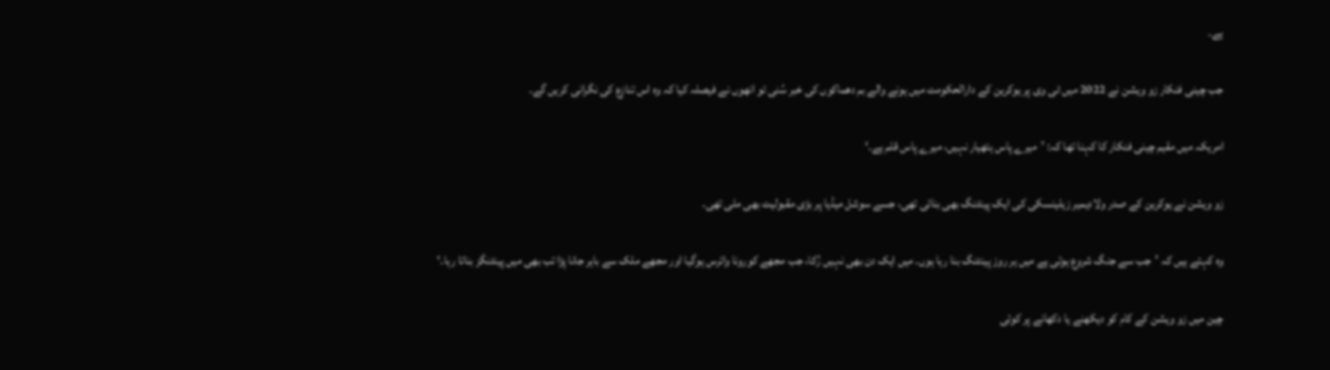ہے۔

جب چینی فنکار زو ویشن نے 2022 میں ٹی وی پر یوکرین کے دارالحکومت میں ہونے والے بم دھماکوں کی خبر سُنی تو انھوں نے فیصلہ کیا کہ وہ اس تنازع کی نگرانی کریں گے۔

امریکہ میں مقیم چینی فنکار کا کہنا تھا کہ: ’میرے پاس ہتھیار نہیں، میرے پاس قلم ہے۔‘

زو ویشن نے یوکرین کے صدر ولادیمیر زیلینسکی کی ایک پینٹنگ بھی بنائی تھی، جسے سوشل میڈیا پر بڑی مقبولیت بھی ملی تھی۔

وہ کہتے ہیں کہ ’جب سے جنگ شروع ہوئی ہے میں ہر روز پینٹنگ بنا رہا ہوں۔ میں ایک دن بھی نہیں رُکا، جب مجھے کورونا وائرس ہوگیا اور مجھے ملک سے باہر جانا پڑا تب بھی میں پینٹنگز بناتا رہا۔‘

چین میں زو ویشن کے کام کو دیکھنے یا دکھانے پر کوئی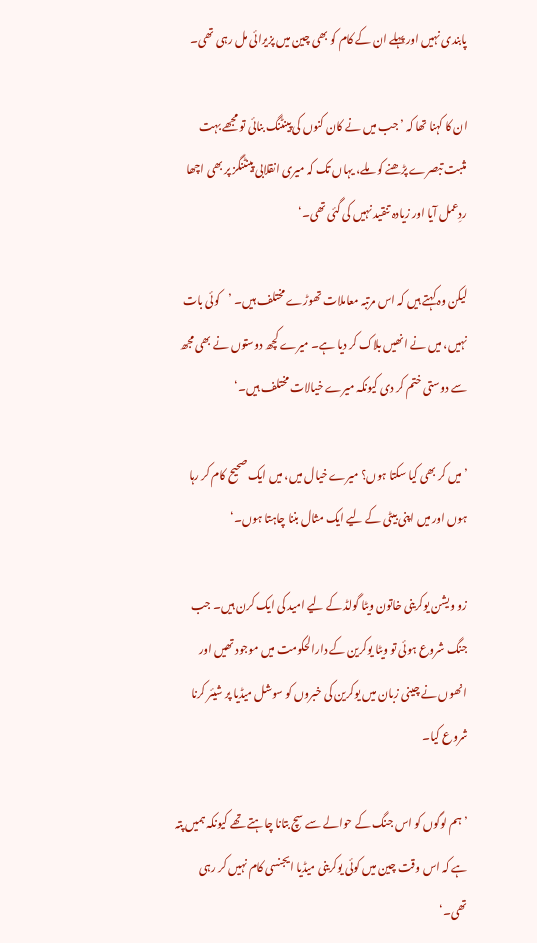پابندی نہیں اور پہلے ان کے کام کو بھی چین میں پزیرائی مل رہی تھی۔

ان کا کہنا تھا کہ ’جب میں نے کان کنوں کی پینٹنگ بنائی تو مجھے بہت مثبت تبصرے پڑھنے کو ملے، یہاں تک کہ میری انقلابی پینٹنگز پر بھی اچھا ردِعمل آیا اور زیادہ تنقید نہیں کی گئی تھی۔‘

لیکن وہ کہتے ہیں کہ اس مرتبہ معاملات تھوڑے مختلف ہیں۔ ’کوئی بات نہیں، میں نے انھیں بلاک کر دیا ہے۔ میرے کچھ دوستوں نے بھی مجھ سے دوستی ختم کر دی کیونکہ میرے خیالات مختلف ہیں۔‘

’میں کر بھی کیا سکتا ہوں؟ میرے خیال میں، میں ایک صحیح کام کر رہا ہوں اور میں اپنی بیٹی کے لیے ایک مثال بننا چاہتا ہوں۔‘

زو ویشن یوکرینی خاتون ویٹا گولڈ کے لیے امید کی ایک کرن ہیں۔ جب جنگ شروع ہوئی تو ویٹا یوکرین کے دارالحکومت میں موجود تھیں اور انھوں نے چینی زبان میں یوکرین کی خبروں کو سوشل میڈیا پر شیئر کرنا شروع کیا۔

’ہم لوگوں کو اس جنگ کے حوالے سے سچ بتانا چاہتے تھے کیونکہ ہمیں پتہ ہے کہ اس وقت چین میں کوئی یوکرینی میڈیا ایجنسی کام نہیں کر رہی تھی۔‘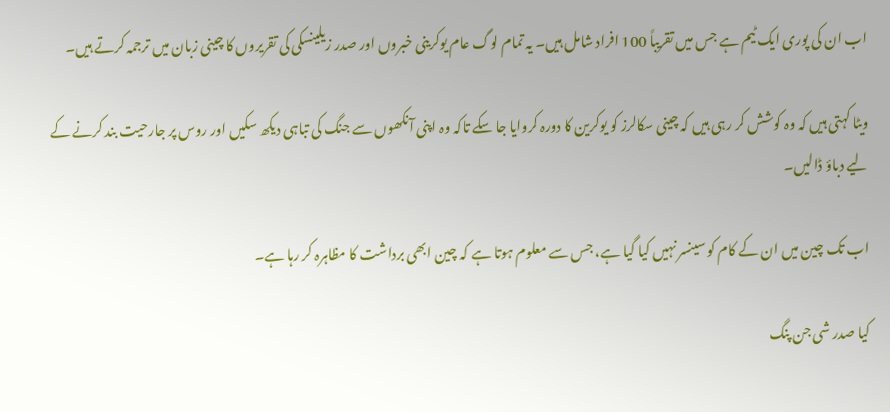اب ان کی پوری ایک ٹیم ہے جس میں تقریباً 100 افراد شامل ہیں۔ یہ تمام لوگ عام یوکرینی خبروں اور صدر زیلینسکی کی تقریروں کا چینی زبان میں ترجمہ کرتے ہیں۔

ویٹا کہتی ہیں کہ وہ کوشش کر رہی ہیں کہ چینی سکالرز کو یوکرین کا دورہ کروایا جا سکے تاکہ وہ اپنی آنکھوں سے جنگ کی تباہی دیکھ سکیں اور روس پر جارحیت بند کرنے کے لیے دباؤ ڈالیں۔

اب تک چین میں ان کے کام کو سینسر نہیں کیا گیا ہے، جس سے معلوم ہوتا ہے کہ چین ابھی برداشت کا مظاہرہ کر رہا ہے۔

کیا صدر شی جن پنگ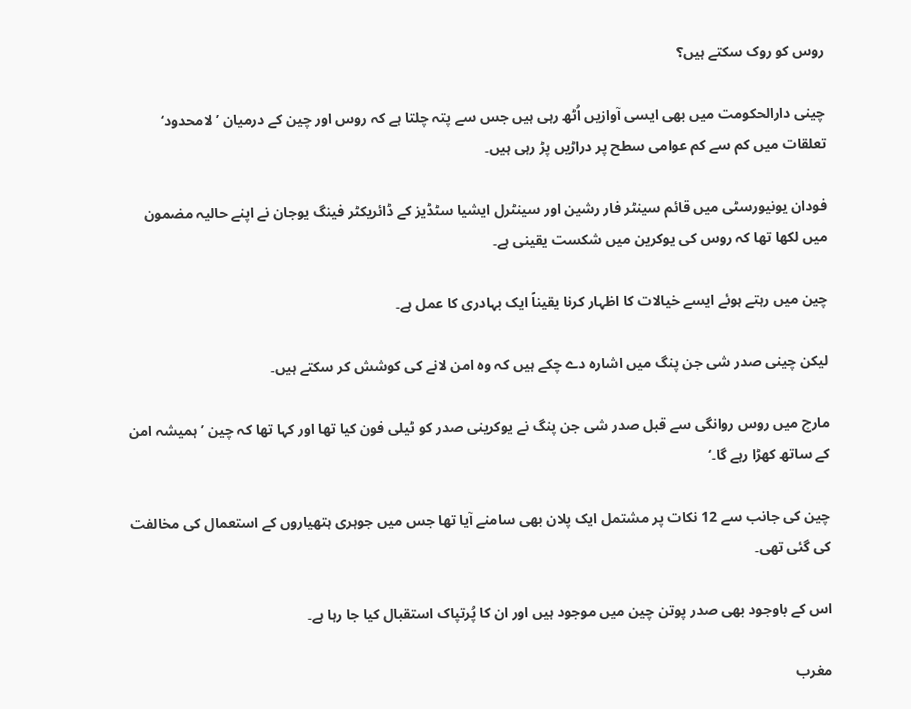روس کو روک سکتے ہیں؟

چینی دارالحکومت میں بھی ایسی آوازیں اُٹھ رہی ہیں جس سے پتہ چلتا ہے کہ روس اور چین کے درمیان ’لامحدود‘ تعلقات میں کم سے کم عوامی سطح پر دراڑیں پڑ رہی ہیں۔

فودان یونیورسٹی میں قائم سینٹر فار رشین اور سینٹرل ایشیا سٹڈیز کے ڈائریکٹر فینگ یوجان نے اپنے حالیہ مضمون میں لکھا تھا کہ روس کی یوکرین میں شکست یقینی ہے۔

چین میں رہتے ہوئے ایسے خیالات کا اظہار کرنا یقیناً ایک بہادری کا عمل ہے۔

لیکن چینی صدر شی جن پنگ میں اشارہ دے چکے ہیں کہ وہ امن لانے کی کوشش کر سکتے ہیں۔

مارچ میں روس روانگی سے قبل صدر شی جن پنگ نے یوکرینی صدر کو ٹیلی فون کیا تھا اور کہا تھا کہ چین ’ہمیشہ امن کے ساتھ کھڑا رہے گا۔‘

چین کی جانب سے 12 نکات پر مشتمل ایک پلان بھی سامنے آیا تھا جس میں جوہری ہتھیاروں کے استعمال کی مخالفت کی گئی تھی۔

اس کے باوجود بھی صدر پوتن چین میں موجود ہیں اور ان کا پُرتپاک استقبال کیا جا رہا ہے۔

مغرب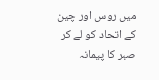میں روس اور چین کے اتحاد کو لے کر صبر کا پیمانہ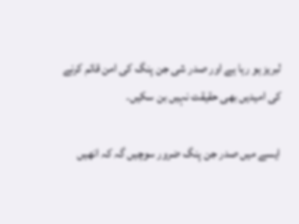لبریز ہو رہا ہے اور صدر شی جن پنگ کی امن قائم کرنے کی امیدیں بھی حقیقت نہیں بن سکیں۔

ایسے میں صدر جن پنگ ضرور سوچیں گہ کہ انھیں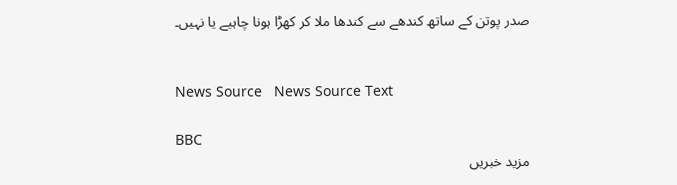صدر پوتن کے ساتھ کندھے سے کندھا ملا کر کھڑا ہونا چاہیے یا نہیں۔


News Source   News Source Text

BBC
مزید خبریں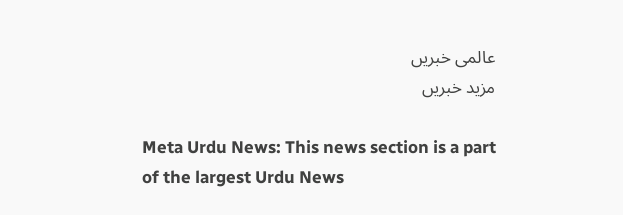عالمی خبریں
مزید خبریں

Meta Urdu News: This news section is a part of the largest Urdu News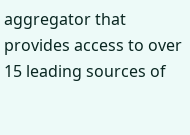aggregator that provides access to over 15 leading sources of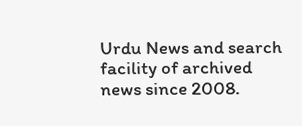Urdu News and search facility of archived news since 2008.